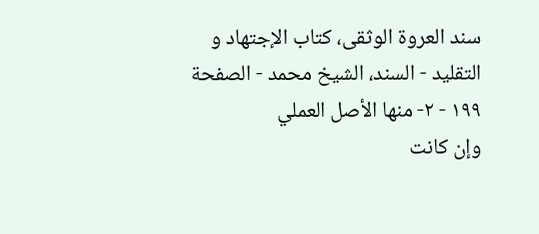سند العروة الوثقى، كتاب الإجتهاد و التقليد - السند، الشيخ محمد - الصفحة ١٩٩ - ٢- منها الأصل العملي
وإن كانت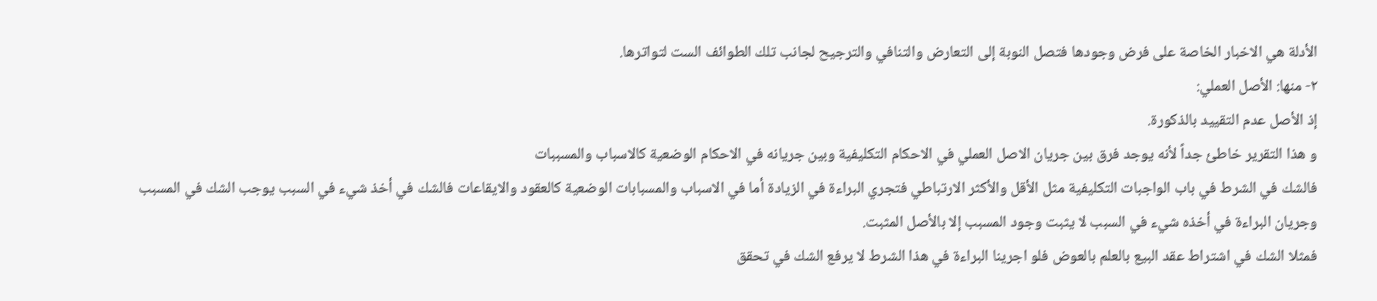الأدلة هي الاخبار الخاصة على فرض وجودها فتصل النوبة إلى التعارض والتنافي والترجيح لجانب تلك الطوائف الست لتواترها.
٢- منها: الأصل العملي:
إذ الأصل عدم التقييد بالذكورة.
و هذا التقرير خاطئ جداً لأنه يوجد فرق بين جريان الاصل العملي في الاحكام التكليفية وبين جريانه في الاحكام الوضعية كالاسباب والمسببات
فالشك في الشرط في باب الواجبات التكليفية مثل الأقل والأكثر الارتباطي فتجري البراءة في الزيادة أما في الاسباب والمسبابات الوضعية كالعقود والايقاعات فالشك في أخذ شيء في السبب يوجب الشك في المسبب وجريان البراءة في أخذه شيء في السبب لا يثبت وجود المسبب إلا بالأصل المثبت.
فمثلا الشك في اشتراط عقد البيع بالعلم بالعوض فلو اجرينا البراءة في هذا الشرط لا يرفع الشك في تحقق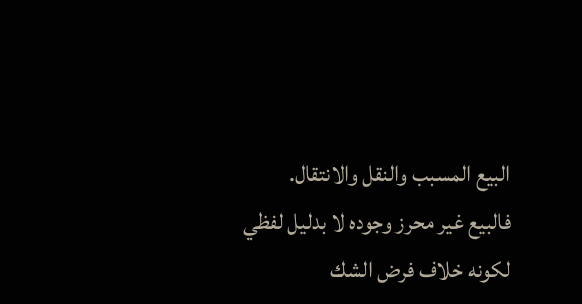البيع المسبب والنقل والانتقال.
فالبيع غير محرز وجوده لا بدليل لفظي لكونه خلاف فرض الشك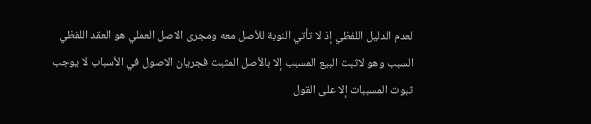لعدم الدليل اللفظي إذ لا تأتي النوبة للأصل معه ومجرى الاصل العملي هو العقد اللفظي السبب وهو لاثبت البيع المسبب إلا بالأصل المثبت فجريان الاصول في الأسباب لا يوجب ثبوت المسببات إلا على القول